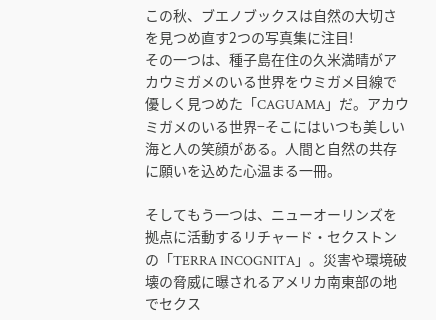この秋、ブエノブックスは自然の大切さを見つめ直す2つの写真集に注目!
その一つは、種子島在住の久米満晴がアカウミガメのいる世界をウミガメ目線で優しく見つめた「CAGUAMA」だ。アカウミガメのいる世界−そこにはいつも美しい海と人の笑顔がある。人間と自然の共存に願いを込めた心温まる一冊。

そしてもう一つは、ニューオーリンズを拠点に活動するリチャード・セクストンの「TERRA INCOGNITA」。災害や環境破壊の脅威に曝されるアメリカ南東部の地でセクス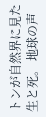トンが自然界に見た生と死。 地球の声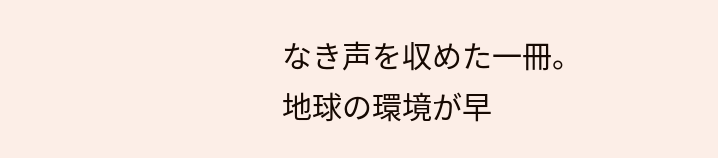なき声を収めた一冊。
地球の環境が早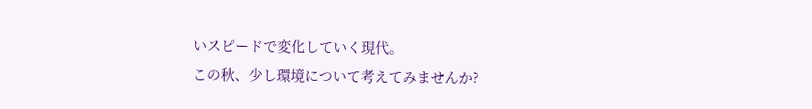いスピードで変化していく現代。
この秋、少し環境について考えてみませんか?